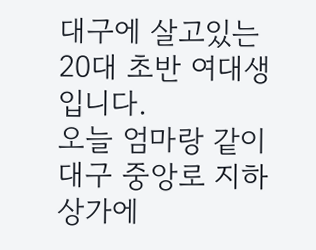대구에 살고있는
20대 초반 여대생입니다.
오늘 엄마랑 같이 대구 중앙로 지하상가에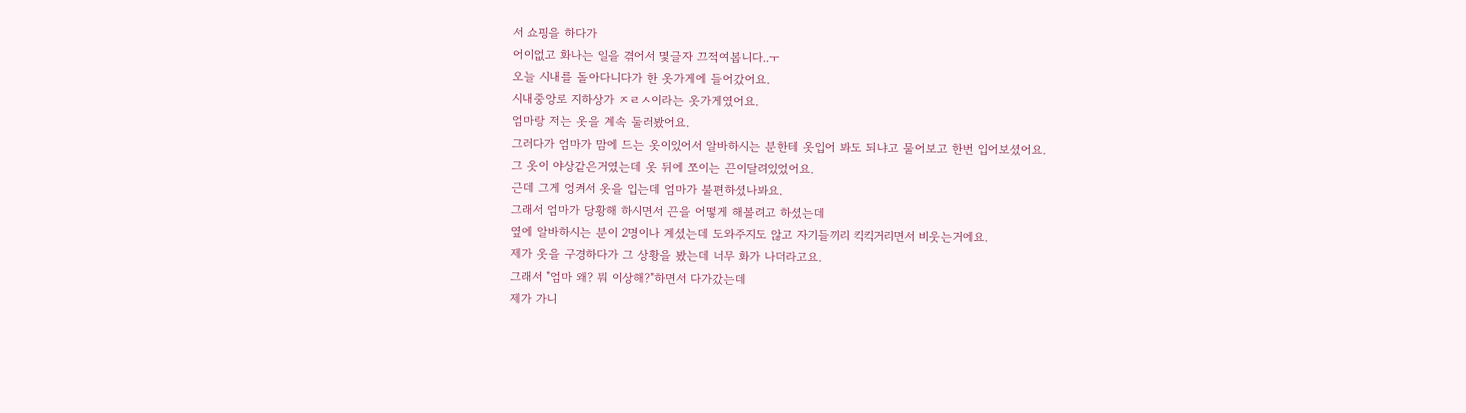서 쇼핑을 하다가
어이없고 화나는 일을 겪어서 몇글자 끄적여봅니다..ㅜ
오늘 시내를 돌아다니다가 한 옷가게에 들어갔어요.
시내중앙로 지하상가 ㅈㄹㅅ이라는 옷가게였어요.
엄마랑 저는 옷을 계속 둘러봤어요.
그러다가 엄마가 맘에 드는 옷이있어서 알바하시는 분한테 옷입어 봐도 되냐고 물어보고 한번 입어보셨어요.
그 옷이 야상같은거였는데 옷 뒤에 쪼이는 끈이달려있었어요.
근데 그게 엉켜서 옷을 입는데 엄마가 불편하셨나봐요.
그래서 엄마가 당황해 하시면서 끈을 어떻게 해볼려고 하셨는데
옆에 알바하시는 분이 2명이나 계셨는데 도와주지도 않고 자기들끼리 킥킥거리면서 비웃는거에요.
제가 옷을 구경하다가 그 상황을 봤는데 너무 화가 나더라고요.
그래서 "엄마 왜? 뭐 이상해?"하면서 다가갔는데
제가 가니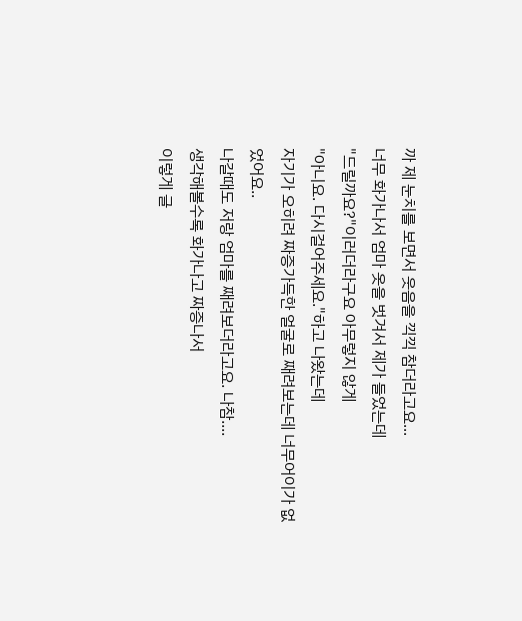까 제 눈치를 보면서 웃음을 끽끽 참더라고요...
너무 화가나서 엄마 옷을 벗겨서 제가 들었는데
"드릴까요?"이러더라구요 아무렇지 않게
"아니요. 다시걸어주세요."하고 나왔는데
자기가 오히려 짜증가득한 얼굴로 째려보는데 너무어이가 없었어요..
나갈때도 저랑 엄마를 째려보더라고요. 나참....
생각해볼수록 화가나고 짜증나서
이렇게 글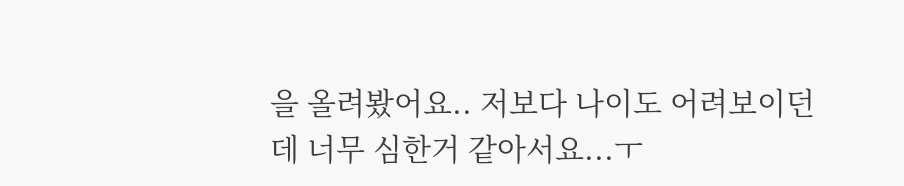을 올려봤어요.. 저보다 나이도 어려보이던데 너무 심한거 같아서요...ㅜ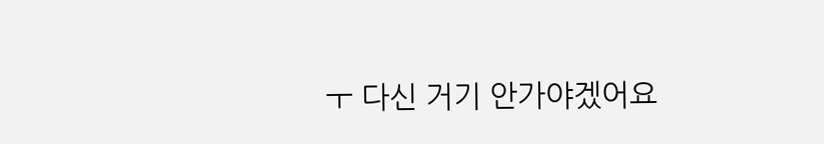ㅜ 다신 거기 안가야겠어요